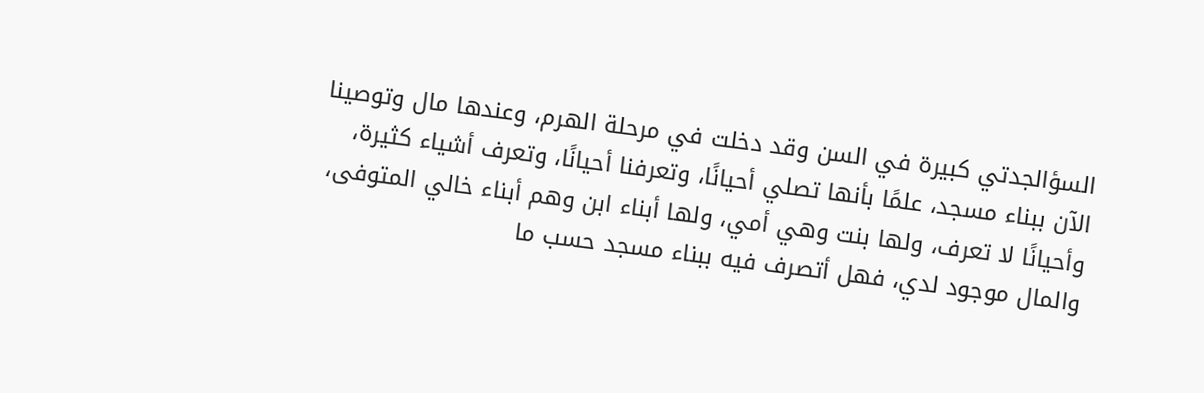السؤالجدتي كبيرة في السن وقد دخلت في مرحلة الهرم، وعندها مال وتوصينا الآن ببناء مسجد، علمًا بأنها تصلي أحيانًا، وتعرفنا أحيانًا، وتعرف أشياء كثيرة، وأحيانًا لا تعرف، ولها بنت وهي أمي، ولها أبناء ابن وهم أبناء خالي المتوفى، والمال موجود لدي، فهل أتصرف فيه ببناء مسجد حسب ما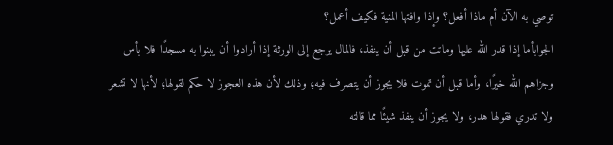توصي به الآن أم ماذا أفعل؟ وإذا وافتها المنية فكيف أعمل؟
الجوابأما إذا قدر الله عليها وماتت من قبل أن ينفذ، فالمال يرجع إلى الورثة إذا أرادوا أن يبنوا به مسجدًا فلا بأس وجزاهم الله خيرًا، وأما قبل أن تموت فلا يجوز أن يتصرف فيه؛ وذلك لأن هذه العجوز لا حكم لقولها؛ لأنها لا تشعر ولا تدري فقولها هدر، ولا يجوز أن ينفذ شيئًا مما قالته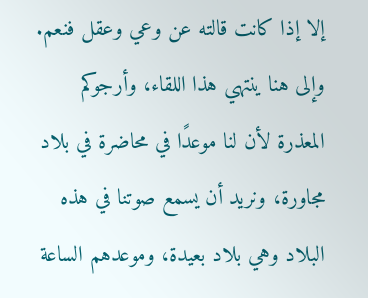إلا إذا كانت قالته عن وعي وعقل فنعم.
وإلى هنا ينتهي هذا اللقاء، وأرجوكم المعذرة لأن لنا موعدًا في محاضرة في بلاد مجاورة، ونريد أن يسمع صوتنا في هذه البلاد وهي بلاد بعيدة، وموعدهم الساعة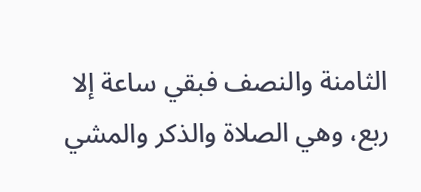الثامنة والنصف فبقي ساعة إلا ربع، وهي الصلاة والذكر والمشي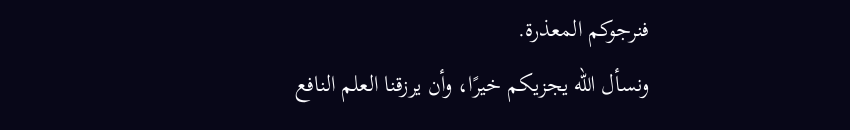فنرجوكم المعذرة.
ونسأل الله يجزيكم خيرًا، وأن يرزقنا العلم النافع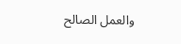والعمل الصالح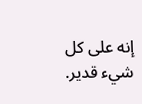إنه على كل شيء قدير.